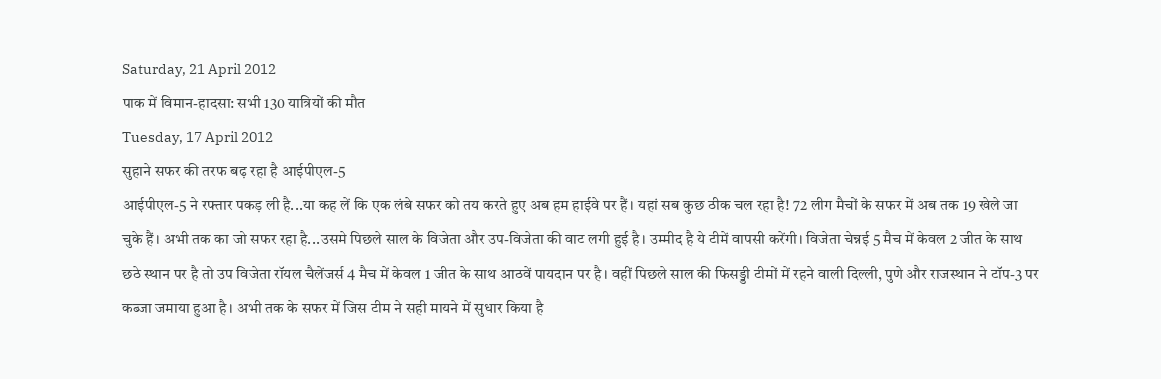Saturday, 21 April 2012
पाक में विमान-हादसा: सभी 130 यात्रियों की मौत
Tuesday, 17 April 2012
सुहाने सफर की तरफ बढ़ रहा है आईपीएल-5
आईपीएल-5 ने रफ्तार पकड़ ली है...या कह लें कि एक लंबे सफर को तय करते हुए अब हम हाईवे पर हैं। यहां सब कुछ ठीक चल रहा है! 72 लीग मैचों के सफर में अब तक 19 खेले जा चुके हैं। अभी तक का जो सफर रहा है...उसमे पिछले साल के विजेता और उप-विजेता की वाट लगी हुई है। उम्मीद है ये टीमें वापसी करेंगी। विजेता चेन्नई 5 मैच में केवल 2 जीत के साथ छठे स्थान पर है तो उप विजेता रॉयल चैलेंजर्स 4 मैच में केवल 1 जीत के साथ आठवें पायदान पर है। वहीं पिछले साल की फिसड्डी टीमों में रहने वाली दिल्ली, पुणे और राजस्थान ने टॉप-3 पर कब्जा जमाया हुआ है। अभी तक के सफर में जिस टीम ने सही मायने में सुधार किया है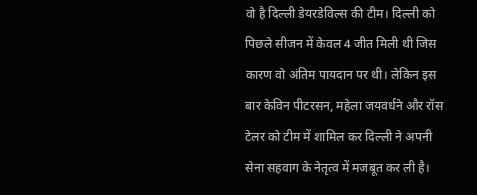वो है दिल्ली डेयरडेविल्स की टीम। दिल्ली को पिछले सीजन में केवल 4 जीत मिली थी जिस कारण वो अंतिम पायदान पर थी। लेकिन इस बार केविन पीटरसन, महेला जयवर्धने और रॉस टेलर को टीम में शामिल कर दिल्ली ने अपनी सेना सहवाग के नेतृत्व में मजबूत कर ली है।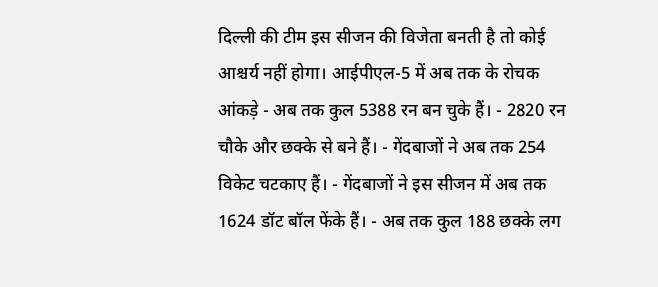दिल्ली की टीम इस सीजन की विजेता बनती है तो कोई आश्चर्य नहीं होगा। आईपीएल-5 में अब तक के रोचक आंकड़े - अब तक कुल 5388 रन बन चुके हैं। - 2820 रन चौके और छक्के से बने हैं। - गेंदबाजों ने अब तक 254 विकेट चटकाए हैं। - गेंदबाजों ने इस सीजन में अब तक 1624 डॉट बॉल फेंके हैं। - अब तक कुल 188 छक्के लग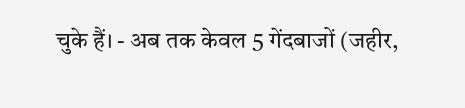चुके हैं। - अब तक केवल 5 गेंदबाजों (जहीर,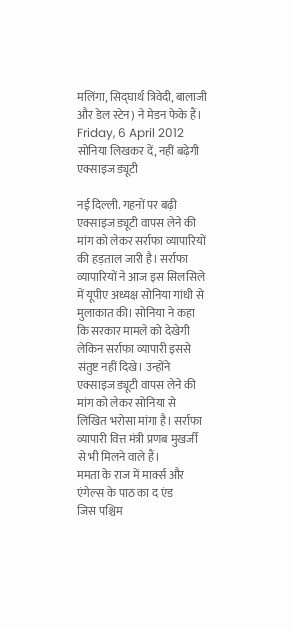मलिंगा, सिद्घार्थ त्रिवेदी, बालाजी और डेल स्टेन) ने मेडन फेके हैं।
Friday, 6 April 2012
सोनिया लिखकर दें, नहीं बढ़ेगी एक्साइज ड्यूटी

नई दिल्ली. गहनों पर बढ़ी एक्साइज ड्यूटी वापस लेने की मांग को लेकर सर्राफा व्यापारियों की हड़ताल जारी है। सर्राफा व्यापारियों ने आज इस सिलसिले में यूपीए अध्यक्ष सोनिया गांधी से मुलाकात की। सोनिया ने कहा कि सरकार मामले को देखेगी लेकिन सर्राफा व्यापारी इससे संतुष्ट नहीं दिखे। उन्होंने एक्साइज ड्यूटी वापस लेने की मांग को लेकर सोनिया से लिखित भरोसा मांगा है। सर्राफा व्यापारी वित्त मंत्री प्रणब मुखर्जी से भी मिलने वाले हैं।
ममता के राज में मार्क्स और एंगेल्स के पाठ का द एंड
जिस पश्चिम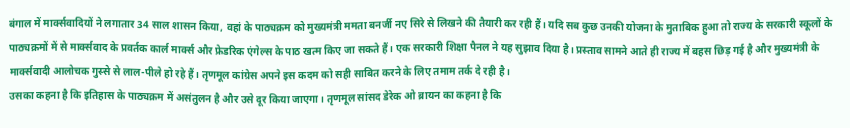बंगाल में मार्क्सवादियों ने लगातार 34 साल शासन किया, वहां के पाठ्यक्रम को मुख्यमंत्री ममता बनर्जी नए सिरे से लिखने की तैयारी कर रही हैं। यदि सब कुछ उनकी योजना के मुताबिक हुआ तो राज्य के सरकारी स्कूलों के पाठ्यक्रमों में से मार्क्सवाद के प्रवर्तक कार्ल मार्क्स और फ्रेडरिक एंगेल्स के पाठ खत्म किए जा सकते हैं। एक सरकारी शिक्षा पैनल ने यह सुझाव दिया है। प्रस्ताव सामने आते ही राज्य में बहस छिड़ गई है और मुख्यमंत्री के मार्क्सवादी आलोचक गुस्से से लाल-पीले हो रहे हैं। तृणमूल कांग्रेस अपने इस कदम को सही साबित करने के लिए तमाम तर्क दे रही है।
उसका कहना है कि इतिहास के पाठ्यक्रम में असंतुलन है और उसे दूर किया जाएगा। तृणमूल सांसद डेरेक ओ ब्रायन का कहना है कि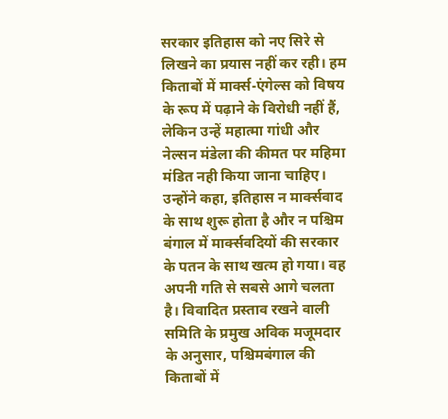सरकार इतिहास को नए सिरे से लिखने का प्रयास नहीं कर रही। हम किताबों में मार्क्स-एंगेल्स को विषय के रूप में पढ़ाने के विरोधी नहीं हैं, लेकिन उन्हें महात्मा गांधी और नेल्सन मंडेला की कीमत पर महिमा मंडित नही किया जाना चाहिए।
उन्होंने कहा, इतिहास न मार्क्सवाद के साथ शुरू होता है और न पश्चिम बंगाल में मार्क्सवदियों की सरकार के पतन के साथ खत्म हो गया। वह अपनी गति से सबसे आगे चलता है। विवादित प्रस्ताव रखने वाली समिति के प्रमुख अविक मजूमदार के अनुसार, पश्चिमबंगाल की किताबों में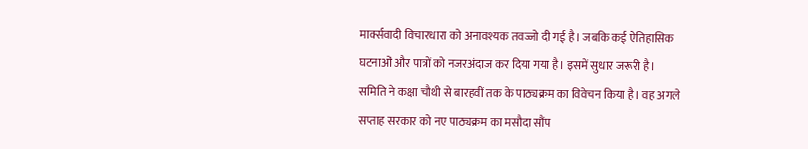मार्क्सवादी विचारधारा को अनावश्यक तवज्जो दी गई है। जबकि कई ऐतिहासिक घटनाओं और पात्रों को नजरअंदाज कर दिया गया है। इसमें सुधार जरूरी है।
समिति ने कक्षा चौथी से बारहवीं तक के पाठ्यक्रम का विवेचन किया है। वह अगले सप्ताह सरकार को नए पाठ्यक्रम का मसौदा सौंप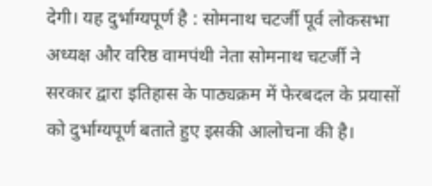देगी। यह दुर्भाग्यपूर्ण है : सोमनाथ चटर्जी पूर्व लोकसभा अध्यक्ष और वरिष्ठ वामपंथी नेता सोमनाथ चटर्जी ने सरकार द्वारा इतिहास के पाठ्यक्रम में फेरबदल के प्रयासों को दुर्भाग्यपूर्ण बताते हुए इसकी आलोचना की है।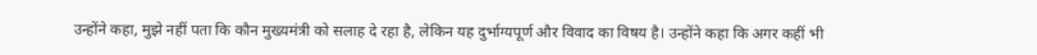उन्होंने कहा, मुझे नहीं पता कि कौन मुख्यमंत्री को सलाह दे रहा है, लेकिन यह दुर्भाग्यपूर्ण और विवाद का विषय है। उन्होंने कहा कि अगर कहीं भी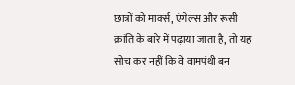छात्रों को मार्क्स, एंगेल्स और रूसी क्रांति के बारे में पढ़ाया जाता है, तो यह सोच कर नहीं कि वे वामपंथी बन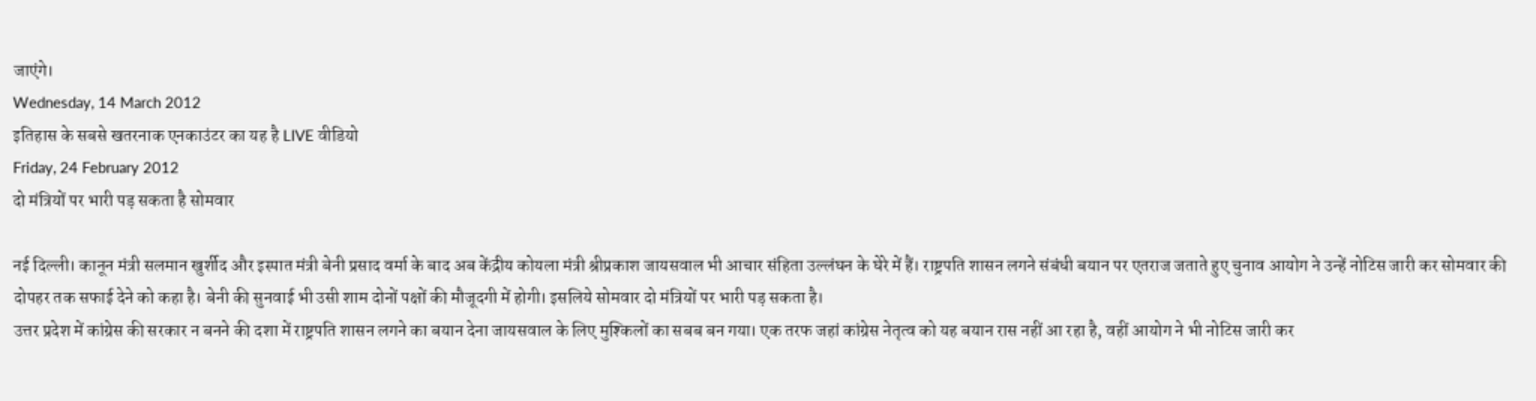जाएंगे।
Wednesday, 14 March 2012
इतिहास के सबसे खतरनाक एनकाउंटर का यह है LIVE वीडियो
Friday, 24 February 2012
दो मंत्रियों पर भारी पड़ सकता है सोमवार

नई दिल्ली। कानून मंत्री सलमान खुर्शीद और इस्पात मंत्री बेनी प्रसाद वर्मा के बाद अब केंद्रीय कोयला मंत्री श्रीप्रकाश जायसवाल भी आचार संहिता उल्लंघन के घेरे में हैं। राष्ट्रपति शासन लगने संबंधी बयान पर एतराज जताते हुए चुनाव आयोग ने उन्हें नोटिस जारी कर सोमवार की दोपहर तक सफाई देने को कहा है। बेनी की सुनवाई भी उसी शाम दोनों पक्षों की मौजूदगी में होगी। इसलिये सोमवार दो मंत्रियों पर भारी पड़ सकता है।
उत्तर प्रदेश में कांग्रेस की सरकार न बनने की दशा में राष्ट्रपति शासन लगने का बयान देना जायसवाल के लिए मुश्किलों का सबब बन गया। एक तरफ जहां कांग्रेस नेतृत्व को यह बयान रास नहीं आ रहा है, वहीं आयोग ने भी नोटिस जारी कर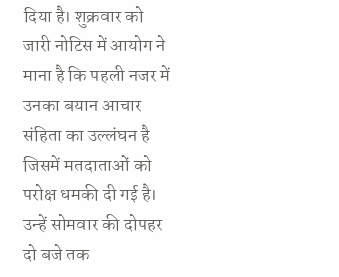दिया है। शुक्रवार को जारी नोटिस में आयोग ने माना है कि पहली नजर में उनका बयान आचार संहिता का उल्लंघन है जिसमें मतदाताओं को परोक्ष धमकी दी गई है।
उन्हें सोमवार की दोपहर दो बजे तक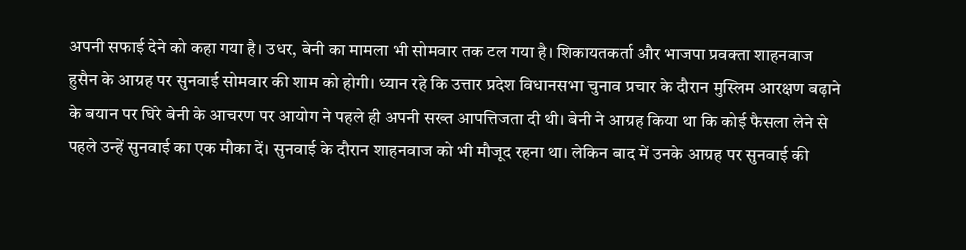अपनी सफाई देने को कहा गया है। उधर, बेनी का मामला भी सोमवार तक टल गया है। शिकायतकर्ता और भाजपा प्रवक्ता शाहनवाज हुसैन के आग्रह पर सुनवाई सोमवार की शाम को होगी। ध्यान रहे कि उत्तार प्रदेश विधानसभा चुनाव प्रचार के दौरान मुस्लिम आरक्षण बढ़ाने के बयान पर घिरे बेनी के आचरण पर आयोग ने पहले ही अपनी सख्त आपत्तिजता दी थी। बेनी ने आग्रह किया था कि कोई फैसला लेने से पहले उन्हें सुनवाई का एक मौका दें। सुनवाई के दौरान शाहनवाज को भी मौजूद रहना था। लेकिन बाद में उनके आग्रह पर सुनवाई की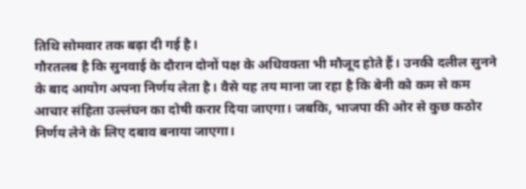तिथि सोमवार तक बढ़ा दी गई है।
गौरतलब है कि सुनवाई के दौरान दोनों पक्ष के अधिवक्ता भी मौजूद होते हैं। उनकी दलील सुनने के बाद आयोग अपना निर्णय लेता है। वैसे यह तय माना जा रहा है कि बेनी को कम से कम आचार संहिता उल्लंघन का दोषी करार दिया जाएगा। जबकि, भाजपा की ओर से कुछ कठोर निर्णय लेने के लिए दबाव बनाया जाएगा।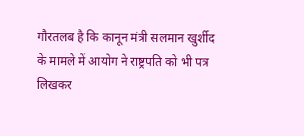गौरतलब है कि कानून मंत्री सलमान खुर्शीद के मामले में आयोग ने राष्ट्रपति को भी पत्र लिखकर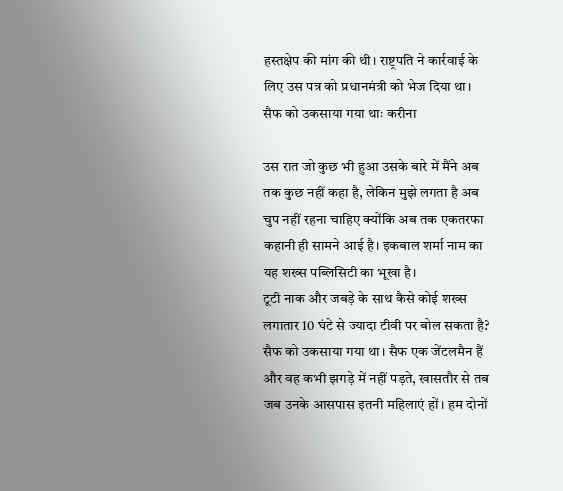हस्तक्षेप की मांग की थी। राष्ट्रपति ने कार्रवाई के लिए उस पत्र को प्रधानमंत्री को भेज दिया था।
सैफ को उकसाया गया थाः करीना

उस रात जो कुछ भी हुआ उसके बारे में मैंने अब तक कुछ नहीं कहा है, लेकिन मुझे लगता है अब चुप नहीं रहना चाहिए क्योंकि अब तक एकतरफा कहानी ही सामने आई है। इकबाल शर्मा नाम का यह शख्स पब्लिसिटी का भूखा है।
टूटी नाक और जबड़े के साथ कैसे कोई शख्स लगातार 10 घंटे से ज्यादा टीवी पर बोल सकता है? सैफ को उकसाया गया था। सैफ एक जेंटलमैन हैं और वह कभी झगड़े में नहीं पड़ते, खासतौर से तब जब उनके आसपास इतनी महिलाएं हों। हम दोनों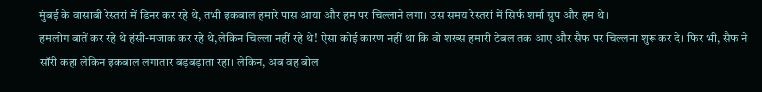मुंबई के वासाबी रेस्तरां में डिनर कर रहे थे, तभी इकबाल हमारे पास आया और हम पर चिल्लाने लगा। उस समय रेस्तरां में सिर्फ शर्मा ग्रुप और हम थे।
हमलोग बातें कर रहे थे हंसी-मजाक कर रहे थे,लेकिन चिल्ला नहीं रहे थे! ऐसा कोई कारण नहीं था कि वो शख्स हमारी टेबल तक आए और सैफ पर चिल्लना शुरू कर दे। फिर भी, सैफ ने सॉरी कहा लेकिन इकबाल लगातार बड़बड़ाता रहा। लेकिन, अब वह बोल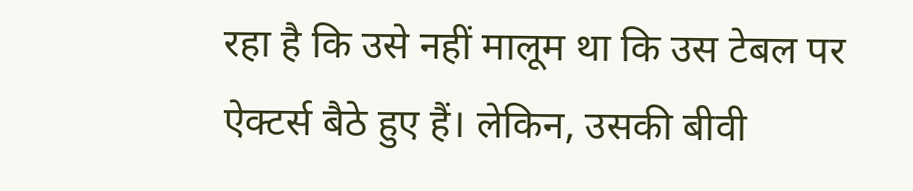रहा है कि उसे नहीं मालूम था कि उस टेबल पर ऐक्टर्स बैठे हुए हैं। लेकिन, उसकी बीवी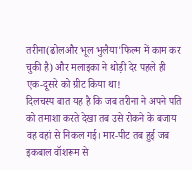तरीना(ढोलऔर भूल भुलैया'फिल्म में काम कर चुकी है) और मलाइका ने थोड़ी देर पहले ही एक-दूसरे को ग्रीट किया था!
दिलचस्प बात यह है कि जब तरीना ने अपने पति को तमाशा करते देखा तब उसे रोकने के बजाय वह वहां से निकल गई। मार-पीट तब हुई जब इकबाल वॉशरूम से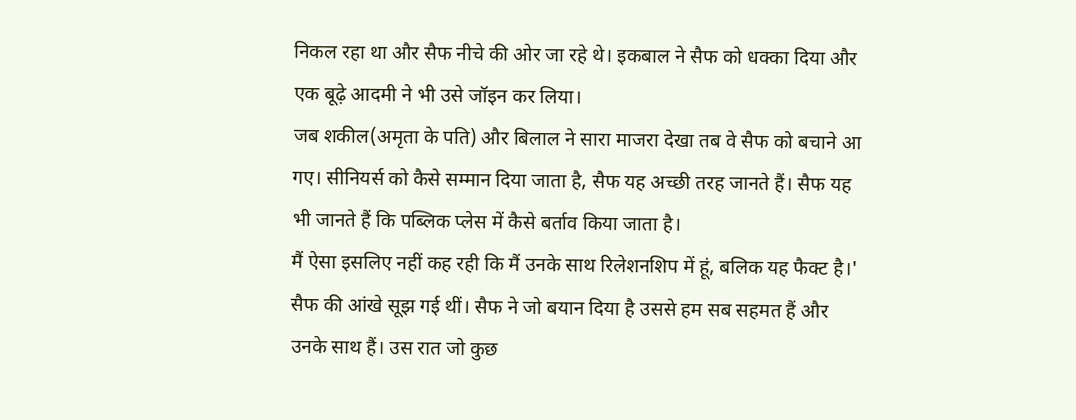निकल रहा था और सैफ नीचे की ओर जा रहे थे। इकबाल ने सैफ को धक्का दिया और एक बूढ़े आदमी ने भी उसे जॉइन कर लिया।
जब शकील(अमृता के पति) और बिलाल ने सारा माजरा देखा तब वे सैफ को बचाने आ गए। सीनियर्स को कैसे सम्मान दिया जाता है, सैफ यह अच्छी तरह जानते हैं। सैफ यह भी जानते हैं कि पब्लिक प्लेस में कैसे बर्ताव किया जाता है।
मैं ऐसा इसलिए नहीं कह रही कि मैं उनके साथ रिलेशनशिप में हूं, बलिक यह फैक्ट है।' सैफ की आंखे सूझ गई थीं। सैफ ने जो बयान दिया है उससे हम सब सहमत हैं और उनके साथ हैं। उस रात जो कुछ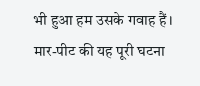भी हुआ हम उसके गवाह हैं। मार-पीट की यह पूरी घटना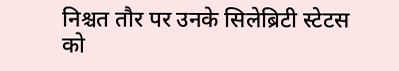निश्चत तौर पर उनके सिलेब्रिटी स्टेटस को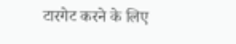टारगेट करने के लिए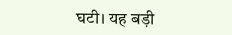घटी। यह बड़ी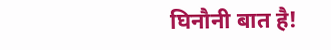घिनौनी बात है!